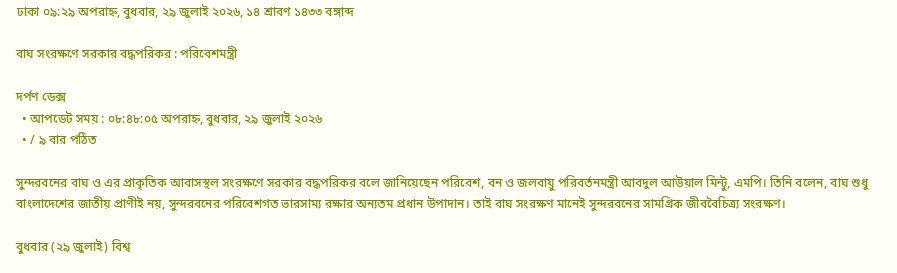ঢাকা ০৯:২৯ অপরাহ্ন, বুধবার, ২৯ জুলাই ২০২৬, ১৪ শ্রাবণ ১৪৩৩ বঙ্গাব্দ

বাঘ সংরক্ষণে সরকার বদ্ধপরিকর : পরিবেশমন্ত্রী

দর্পণ ডেক্স
  • আপডেট সময় : ০৮:৪৮:০৫ অপরাহ্ন, বুধবার, ২৯ জুলাই ২০২৬
  • / ৯ বার পঠিত

সুন্দরবনের বাঘ ও এর প্রাকৃতিক আবাসস্থল সংরক্ষণে সরকার বদ্ধপরিকর বলে জানিয়েছেন পরিবেশ, বন ও জলবায়ু পরিবর্তনমন্ত্রী আবদুল আউয়াল মিন্টু, এমপি। তিনি বলেন, বাঘ শুধু বাংলাদেশের জাতীয় প্রাণীই নয়, সুন্দরবনের পরিবেশগত ভারসাম্য রক্ষার অন্যতম প্রধান উপাদান। তাই বাঘ সংরক্ষণ মানেই সুন্দরবনের সামগ্রিক জীববৈচিত্র্য সংরক্ষণ।

বুধবার (২৯ জুলাই) বিশ্ব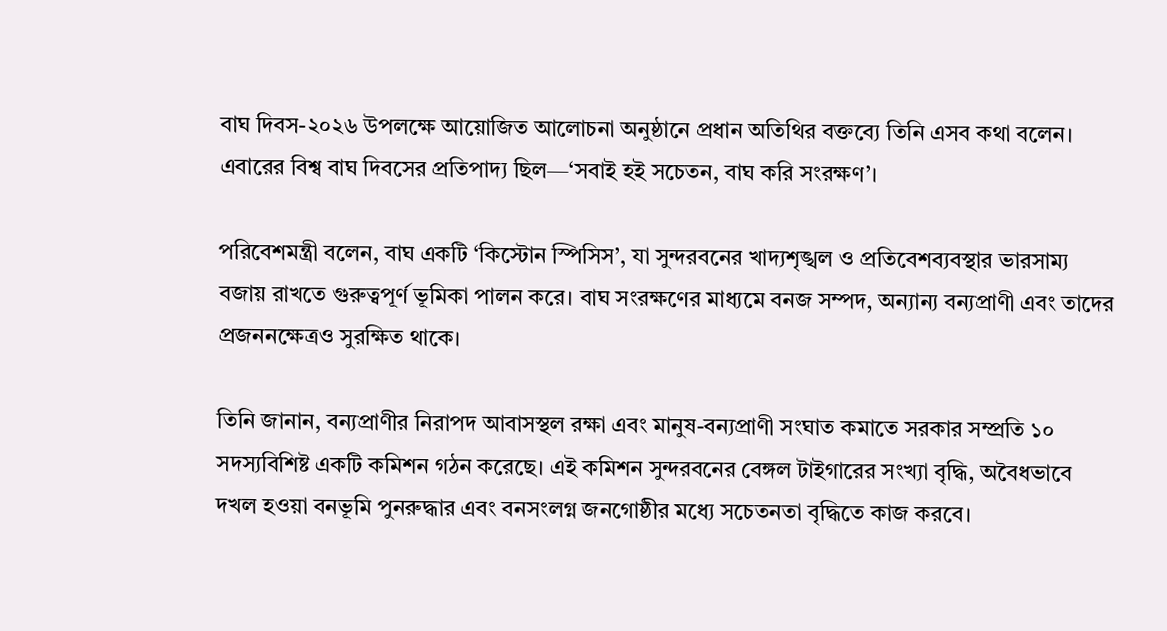বাঘ দিবস-২০২৬ উপলক্ষে আয়োজিত আলোচনা অনুষ্ঠানে প্রধান অতিথির বক্তব্যে তিনি এসব কথা বলেন। এবারের বিশ্ব বাঘ দিবসের প্রতিপাদ্য ছিল—‘সবাই হই সচেতন, বাঘ করি সংরক্ষণ’।

পরিবেশমন্ত্রী বলেন, বাঘ একটি ‘কিস্টোন স্পিসিস’, যা সুন্দরবনের খাদ্যশৃঙ্খল ও প্রতিবেশব্যবস্থার ভারসাম্য বজায় রাখতে গুরুত্বপূর্ণ ভূমিকা পালন করে। বাঘ সংরক্ষণের মাধ্যমে বনজ সম্পদ, অন্যান্য বন্যপ্রাণী এবং তাদের প্রজননক্ষেত্রও সুরক্ষিত থাকে।

তিনি জানান, বন্যপ্রাণীর নিরাপদ আবাসস্থল রক্ষা এবং মানুষ-বন্যপ্রাণী সংঘাত কমাতে সরকার সম্প্রতি ১০ সদস্যবিশিষ্ট একটি কমিশন গঠন করেছে। এই কমিশন সুন্দরবনের বেঙ্গল টাইগারের সংখ্যা বৃদ্ধি, অবৈধভাবে দখল হওয়া বনভূমি পুনরুদ্ধার এবং বনসংলগ্ন জনগোষ্ঠীর মধ্যে সচেতনতা বৃদ্ধিতে কাজ করবে।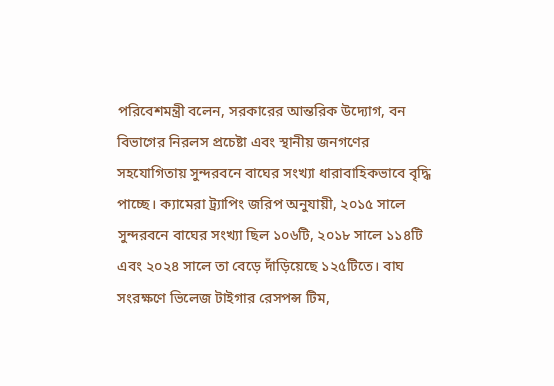পরিবেশমন্ত্রী বলেন, সরকারের আন্তরিক উদ্যোগ, বন বিভাগের নিরলস প্রচেষ্টা এবং স্থানীয় জনগণের সহযোগিতায় সুন্দরবনে বাঘের সংখ্যা ধারাবাহিকভাবে বৃদ্ধি পাচ্ছে। ক্যামেরা ট্র্যাপিং জরিপ অনুযায়ী, ২০১৫ সালে সুন্দরবনে বাঘের সংখ্যা ছিল ১০৬টি, ২০১৮ সালে ১১৪টি এবং ২০২৪ সালে তা বেড়ে দাঁড়িয়েছে ১২৫টিতে। বাঘ সংরক্ষণে ভিলেজ টাইগার রেসপন্স টিম,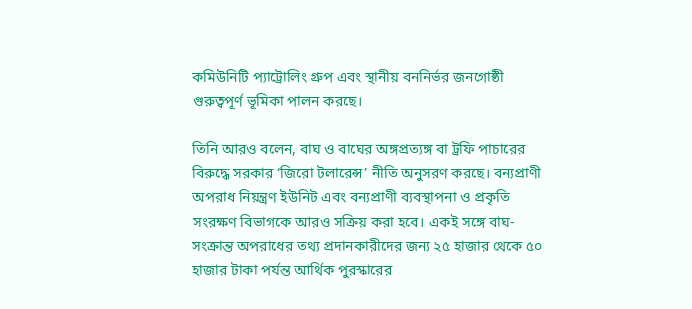কমিউনিটি প্যাট্রোলিং গ্রুপ এবং স্থানীয় বননির্ভর জনগোষ্ঠী গুরুত্বপূর্ণ ভূমিকা পালন করছে।

তিনি আরও বলেন, বাঘ ও বাঘের অঙ্গপ্রত্যঙ্গ বা ট্রফি পাচারের বিরুদ্ধে সরকার ‘জিরো টলারেন্স’ নীতি অনুসরণ করছে। বন্যপ্রাণী অপরাধ নিয়ন্ত্রণ ইউনিট এবং বন্যপ্রাণী ব্যবস্থাপনা ও প্রকৃতি সংরক্ষণ বিভাগকে আরও সক্রিয় করা হবে। একই সঙ্গে বাঘ-সংক্রান্ত অপরাধের তথ্য প্রদানকারীদের জন্য ২৫ হাজার থেকে ৫০ হাজার টাকা পর্যন্ত আর্থিক পুরস্কারের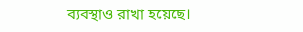ব্যবস্থাও রাখা হয়েছে।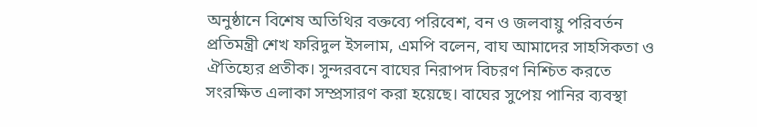অনুষ্ঠানে বিশেষ অতিথির বক্তব্যে পরিবেশ, বন ও জলবায়ু পরিবর্তন প্রতিমন্ত্রী শেখ ফরিদুল ইসলাম, এমপি বলেন, বাঘ আমাদের সাহসিকতা ও ঐতিহ্যের প্রতীক। সুন্দরবনে বাঘের নিরাপদ বিচরণ নিশ্চিত করতে সংরক্ষিত এলাকা সম্প্রসারণ করা হয়েছে। বাঘের সুপেয় পানির ব্যবস্থা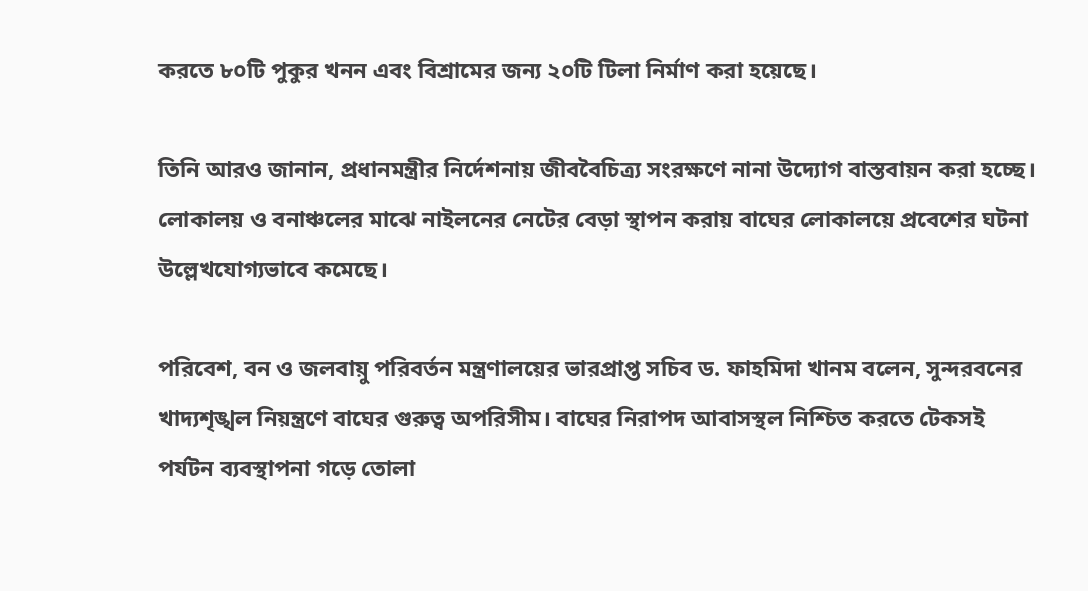করতে ৮০টি পুকুর খনন এবং বিশ্রামের জন্য ২০টি টিলা নির্মাণ করা হয়েছে।

তিনি আরও জানান, প্রধানমন্ত্রীর নির্দেশনায় জীববৈচিত্র্য সংরক্ষণে নানা উদ্যোগ বাস্তবায়ন করা হচ্ছে। লোকালয় ও বনাঞ্চলের মাঝে নাইলনের নেটের বেড়া স্থাপন করায় বাঘের লোকালয়ে প্রবেশের ঘটনা উল্লেখযোগ্যভাবে কমেছে।

পরিবেশ, বন ও জলবায়ু পরিবর্তন মন্ত্রণালয়ের ভারপ্রাপ্ত সচিব ড. ফাহমিদা খানম বলেন, সুন্দরবনের খাদ্যশৃঙ্খল নিয়ন্ত্রণে বাঘের গুরুত্ব অপরিসীম। বাঘের নিরাপদ আবাসস্থল নিশ্চিত করতে টেকসই পর্যটন ব্যবস্থাপনা গড়ে তোলা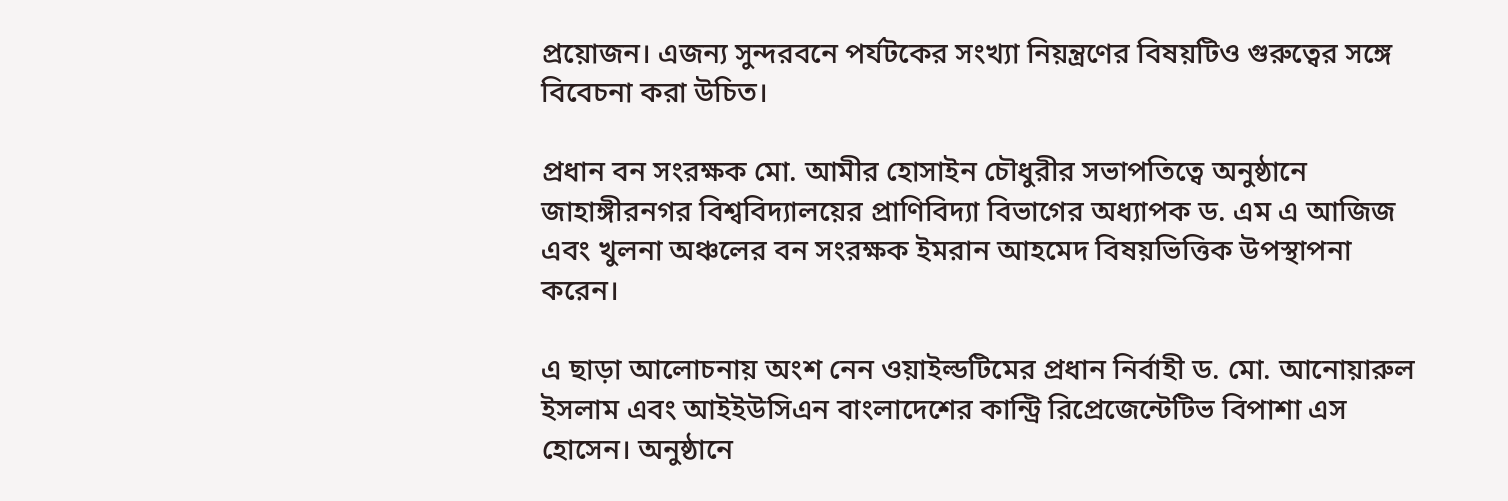প্রয়োজন। এজন্য সুন্দরবনে পর্যটকের সংখ্যা নিয়ন্ত্রণের বিষয়টিও গুরুত্বের সঙ্গে বিবেচনা করা উচিত।

প্রধান বন সংরক্ষক মো. আমীর হোসাইন চৌধুরীর সভাপতিত্বে অনুষ্ঠানে জাহাঙ্গীরনগর বিশ্ববিদ্যালয়ের প্রাণিবিদ্যা বিভাগের অধ্যাপক ড. এম এ আজিজ এবং খুলনা অঞ্চলের বন সংরক্ষক ইমরান আহমেদ বিষয়ভিত্তিক উপস্থাপনা করেন।

এ ছাড়া আলোচনায় অংশ নেন ওয়াইল্ডটিমের প্রধান নির্বাহী ড. মো. আনোয়ারুল ইসলাম এবং আইইউসিএন বাংলাদেশের কান্ট্রি রিপ্রেজেন্টেটিভ বিপাশা এস হোসেন। অনুষ্ঠানে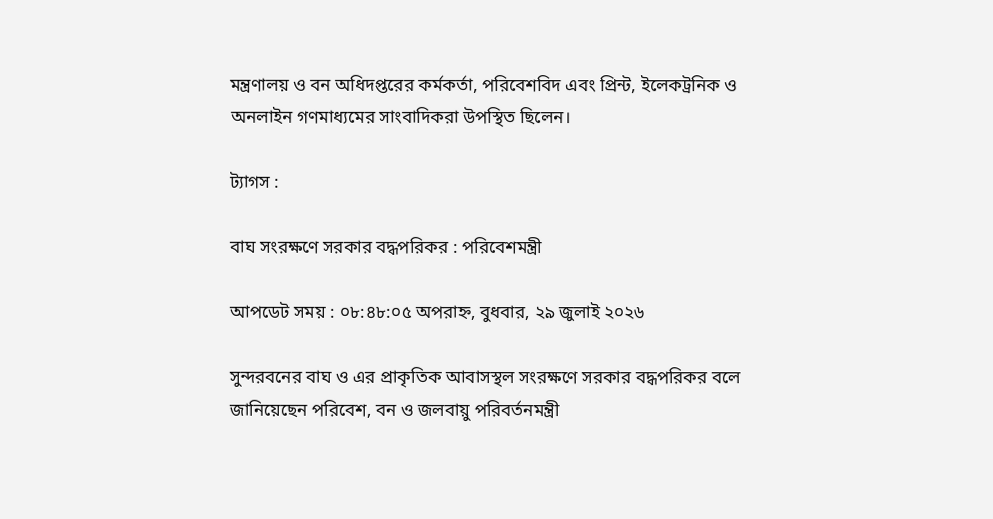মন্ত্রণালয় ও বন অধিদপ্তরের কর্মকর্তা, পরিবেশবিদ এবং প্রিন্ট, ইলেকট্রনিক ও অনলাইন গণমাধ্যমের সাংবাদিকরা উপস্থিত ছিলেন।

ট্যাগস :

বাঘ সংরক্ষণে সরকার বদ্ধপরিকর : পরিবেশমন্ত্রী

আপডেট সময় : ০৮:৪৮:০৫ অপরাহ্ন, বুধবার, ২৯ জুলাই ২০২৬

সুন্দরবনের বাঘ ও এর প্রাকৃতিক আবাসস্থল সংরক্ষণে সরকার বদ্ধপরিকর বলে জানিয়েছেন পরিবেশ, বন ও জলবায়ু পরিবর্তনমন্ত্রী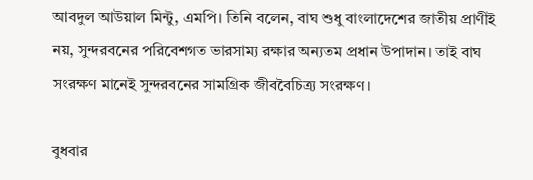আবদুল আউয়াল মিন্টু, এমপি। তিনি বলেন, বাঘ শুধু বাংলাদেশের জাতীয় প্রাণীই নয়, সুন্দরবনের পরিবেশগত ভারসাম্য রক্ষার অন্যতম প্রধান উপাদান। তাই বাঘ সংরক্ষণ মানেই সুন্দরবনের সামগ্রিক জীববৈচিত্র্য সংরক্ষণ।

বুধবার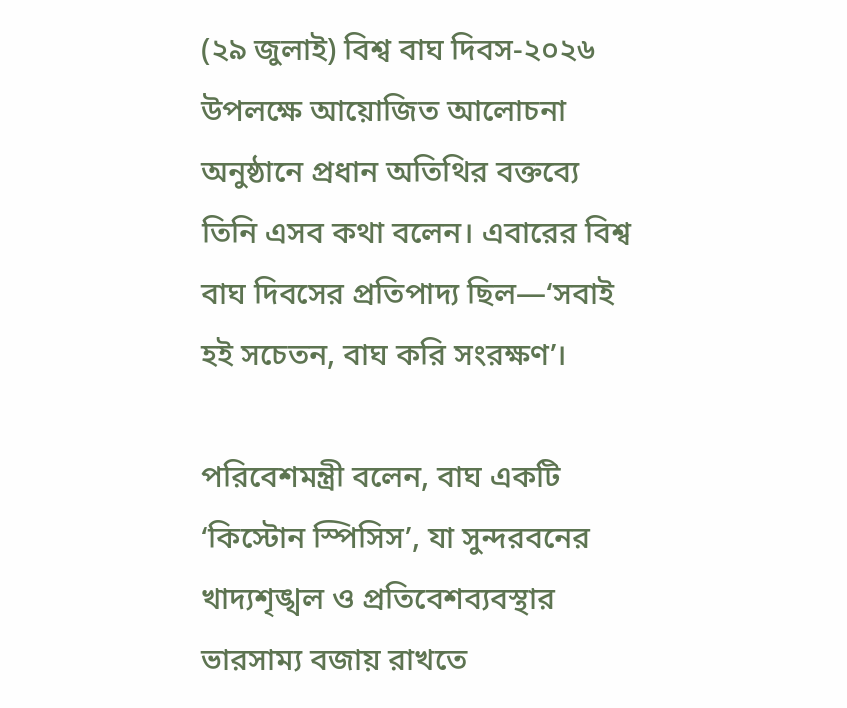(২৯ জুলাই) বিশ্ব বাঘ দিবস-২০২৬ উপলক্ষে আয়োজিত আলোচনা অনুষ্ঠানে প্রধান অতিথির বক্তব্যে তিনি এসব কথা বলেন। এবারের বিশ্ব বাঘ দিবসের প্রতিপাদ্য ছিল—‘সবাই হই সচেতন, বাঘ করি সংরক্ষণ’।

পরিবেশমন্ত্রী বলেন, বাঘ একটি ‘কিস্টোন স্পিসিস’, যা সুন্দরবনের খাদ্যশৃঙ্খল ও প্রতিবেশব্যবস্থার ভারসাম্য বজায় রাখতে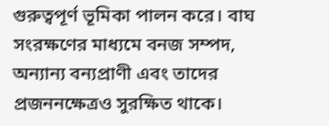গুরুত্বপূর্ণ ভূমিকা পালন করে। বাঘ সংরক্ষণের মাধ্যমে বনজ সম্পদ, অন্যান্য বন্যপ্রাণী এবং তাদের প্রজননক্ষেত্রও সুরক্ষিত থাকে।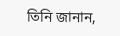তিনি জানান,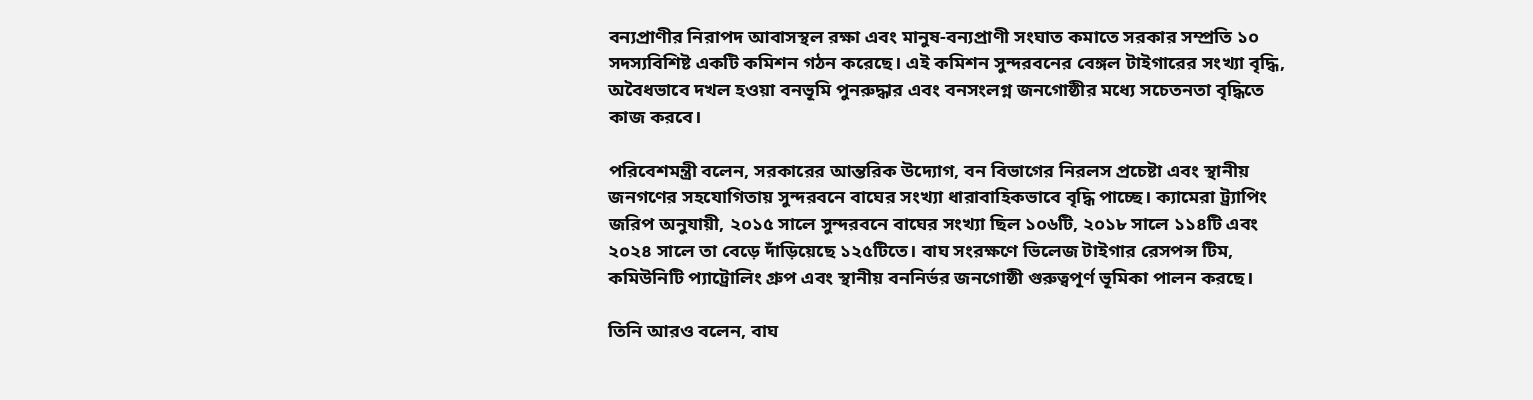বন্যপ্রাণীর নিরাপদ আবাসস্থল রক্ষা এবং মানুষ-বন্যপ্রাণী সংঘাত কমাতে সরকার সম্প্রতি ১০ সদস্যবিশিষ্ট একটি কমিশন গঠন করেছে। এই কমিশন সুন্দরবনের বেঙ্গল টাইগারের সংখ্যা বৃদ্ধি, অবৈধভাবে দখল হওয়া বনভূমি পুনরুদ্ধার এবং বনসংলগ্ন জনগোষ্ঠীর মধ্যে সচেতনতা বৃদ্ধিতে কাজ করবে।

পরিবেশমন্ত্রী বলেন, সরকারের আন্তরিক উদ্যোগ, বন বিভাগের নিরলস প্রচেষ্টা এবং স্থানীয় জনগণের সহযোগিতায় সুন্দরবনে বাঘের সংখ্যা ধারাবাহিকভাবে বৃদ্ধি পাচ্ছে। ক্যামেরা ট্র্যাপিং জরিপ অনুযায়ী, ২০১৫ সালে সুন্দরবনে বাঘের সংখ্যা ছিল ১০৬টি, ২০১৮ সালে ১১৪টি এবং ২০২৪ সালে তা বেড়ে দাঁড়িয়েছে ১২৫টিতে। বাঘ সংরক্ষণে ভিলেজ টাইগার রেসপন্স টিম, কমিউনিটি প্যাট্রোলিং গ্রুপ এবং স্থানীয় বননির্ভর জনগোষ্ঠী গুরুত্বপূর্ণ ভূমিকা পালন করছে।

তিনি আরও বলেন, বাঘ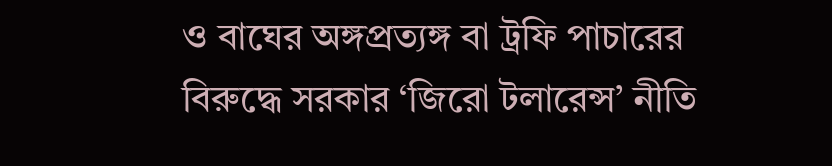ও বাঘের অঙ্গপ্রত্যঙ্গ বা ট্রফি পাচারের বিরুদ্ধে সরকার ‘জিরো টলারেন্স’ নীতি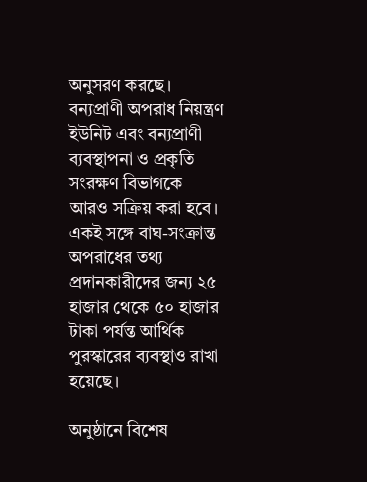অনুসরণ করছে। বন্যপ্রাণী অপরাধ নিয়ন্ত্রণ ইউনিট এবং বন্যপ্রাণী ব্যবস্থাপনা ও প্রকৃতি সংরক্ষণ বিভাগকে আরও সক্রিয় করা হবে। একই সঙ্গে বাঘ-সংক্রান্ত অপরাধের তথ্য প্রদানকারীদের জন্য ২৫ হাজার থেকে ৫০ হাজার টাকা পর্যন্ত আর্থিক পুরস্কারের ব্যবস্থাও রাখা হয়েছে।

অনুষ্ঠানে বিশেষ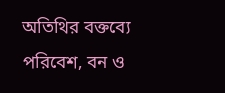অতিথির বক্তব্যে পরিবেশ, বন ও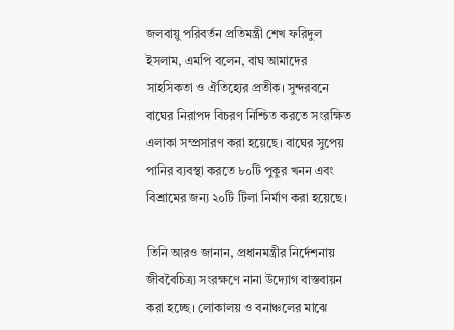জলবায়ু পরিবর্তন প্রতিমন্ত্রী শেখ ফরিদুল ইসলাম, এমপি বলেন, বাঘ আমাদের সাহসিকতা ও ঐতিহ্যের প্রতীক। সুন্দরবনে বাঘের নিরাপদ বিচরণ নিশ্চিত করতে সংরক্ষিত এলাকা সম্প্রসারণ করা হয়েছে। বাঘের সুপেয় পানির ব্যবস্থা করতে ৮০টি পুকুর খনন এবং বিশ্রামের জন্য ২০টি টিলা নির্মাণ করা হয়েছে।

তিনি আরও জানান, প্রধানমন্ত্রীর নির্দেশনায় জীববৈচিত্র্য সংরক্ষণে নানা উদ্যোগ বাস্তবায়ন করা হচ্ছে। লোকালয় ও বনাঞ্চলের মাঝে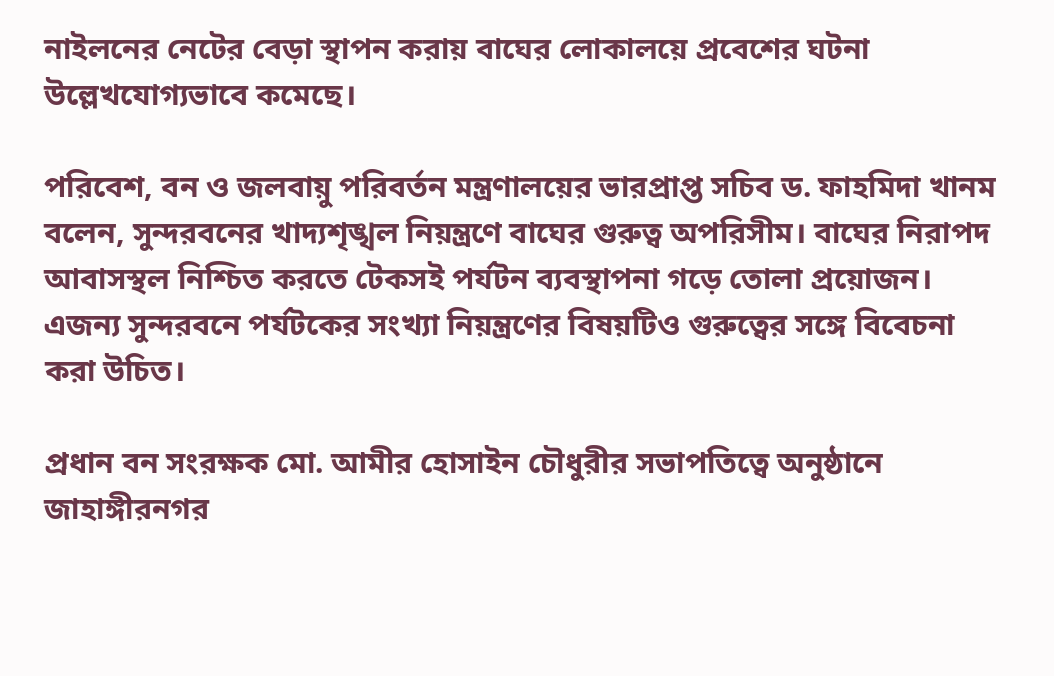নাইলনের নেটের বেড়া স্থাপন করায় বাঘের লোকালয়ে প্রবেশের ঘটনা উল্লেখযোগ্যভাবে কমেছে।

পরিবেশ, বন ও জলবায়ু পরিবর্তন মন্ত্রণালয়ের ভারপ্রাপ্ত সচিব ড. ফাহমিদা খানম বলেন, সুন্দরবনের খাদ্যশৃঙ্খল নিয়ন্ত্রণে বাঘের গুরুত্ব অপরিসীম। বাঘের নিরাপদ আবাসস্থল নিশ্চিত করতে টেকসই পর্যটন ব্যবস্থাপনা গড়ে তোলা প্রয়োজন। এজন্য সুন্দরবনে পর্যটকের সংখ্যা নিয়ন্ত্রণের বিষয়টিও গুরুত্বের সঙ্গে বিবেচনা করা উচিত।

প্রধান বন সংরক্ষক মো. আমীর হোসাইন চৌধুরীর সভাপতিত্বে অনুষ্ঠানে জাহাঙ্গীরনগর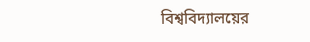বিশ্ববিদ্যালয়ের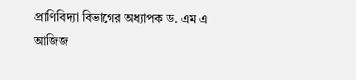প্রাণিবিদ্যা বিভাগের অধ্যাপক ড. এম এ আজিজ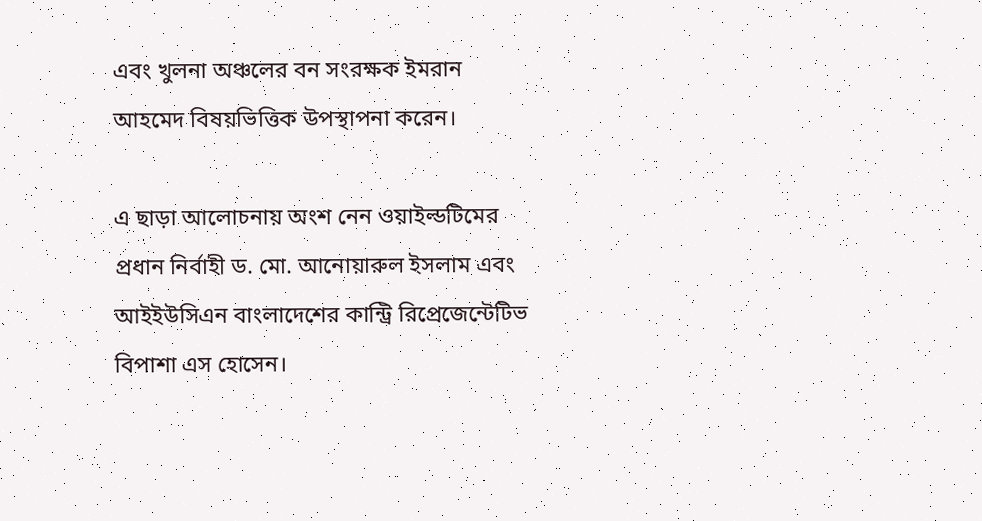এবং খুলনা অঞ্চলের বন সংরক্ষক ইমরান আহমেদ বিষয়ভিত্তিক উপস্থাপনা করেন।

এ ছাড়া আলোচনায় অংশ নেন ওয়াইল্ডটিমের প্রধান নির্বাহী ড. মো. আনোয়ারুল ইসলাম এবং আইইউসিএন বাংলাদেশের কান্ট্রি রিপ্রেজেন্টেটিভ বিপাশা এস হোসেন।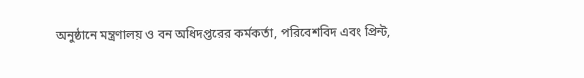অনুষ্ঠানে মন্ত্রণালয় ও বন অধিদপ্তরের কর্মকর্তা, পরিবেশবিদ এবং প্রিন্ট,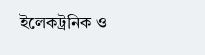ইলেকট্রনিক ও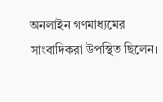অনলাইন গণমাধ্যমের সাংবাদিকরা উপস্থিত ছিলেন।